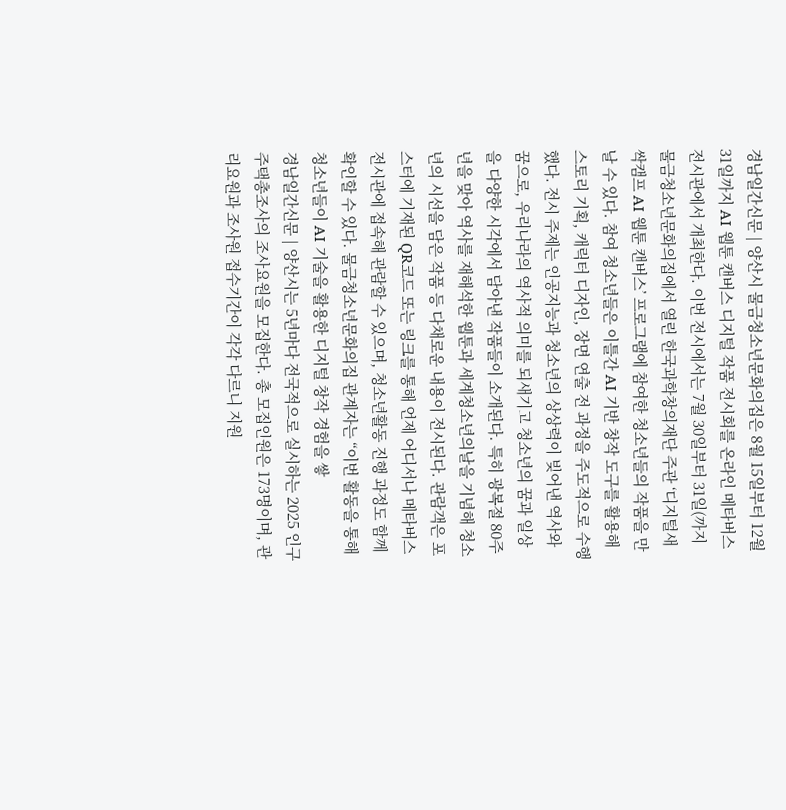경남일간신문 | 양산시 물금청소년문화의집은 8월 15일부터 12월 31일까지 AI 웹툰 캔버스 디지털 작품 전시회를 온라인 메타버스 전시관에서 개최한다. 이번 전시에서는 7월 30일부터 31일(까지 물금청소년문화의집에서 열린 한국과학창의재단 주관 ‘디지털새싹캠프 AI 웹툰 캔버스’ 프로그램에 참여한 청소년들의 작품을 만날 수 있다. 참여 청소년들은 이틀간 AI 기반 창작 도구를 활용해 스토리 기획, 캐릭터 디자인, 장면 연출 전 과정을 주도적으로 수행했다. 전시 주제는 인공지능과 청소년의 상상력이 빚어낸 역사와 꿈으로, 우리나라의 역사적 의미를 되새기고 청소년의 꿈과 일상을 다양한 시각에서 담아낸 작품들이 소개된다. 특히 광복절 80주년을 맞아 역사를 재해석한 웹툰과 세계청소년의날을 기념해 청소년의 시선을 담은 작품 등 다채로운 내용이 전시된다. 관람객은 포스터에 기재된 QR코드 또는 링크를 통해 언제 어디서나 메타버스 전시관에 접속해 관람할 수 있으며, 청소년활동 진행 과정도 함께 확인할 수 있다. 물금청소년문화의집 관계자는 “이번 활동을 통해 청소년들이 AI 기술을 활용한 디지털 창작 경험을 쌓
경남일간신문 | 양산시는 5년마다 전국적으로 실시하는 2025 인구주택총조사의 조사요원을 모집한다. 총 모집인원은 173명이며, 관리요원과 조사원 접수기간이 각각 다르니 지원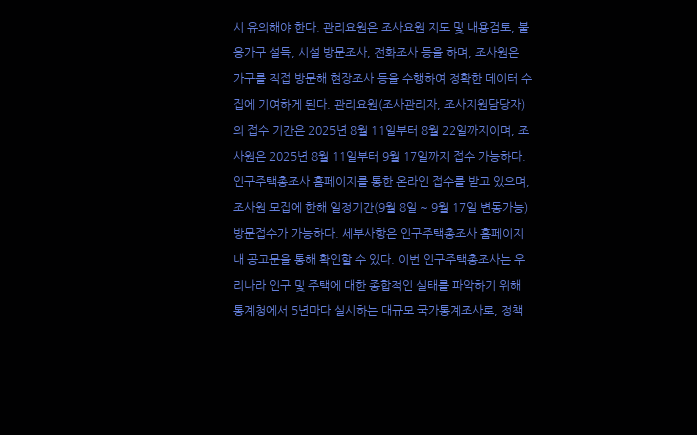시 유의해야 한다. 관리요원은 조사요원 지도 및 내용검토, 불응가구 설득, 시설 방문조사, 전화조사 등을 하며, 조사원은 가구를 직접 방문해 현장조사 등을 수행하여 정확한 데이터 수집에 기여하게 된다. 관리요원(조사관리자, 조사지원담당자)의 접수 기간은 2025년 8월 11일부터 8월 22일까지이며, 조사원은 2025년 8월 11일부터 9월 17일까지 접수 가능하다. 인구주택총조사 홈페이지를 통한 온라인 접수를 받고 있으며, 조사원 모집에 한해 일정기간(9월 8일 ~ 9월 17일 변동가능) 방문접수가 가능하다. 세부사항은 인구주택총조사 홈페이지 내 공고문을 통해 확인할 수 있다. 이번 인구주택총조사는 우리나라 인구 및 주택에 대한 종합적인 실태를 파악하기 위해 통계청에서 5년마다 실시하는 대규모 국가통계조사로, 정책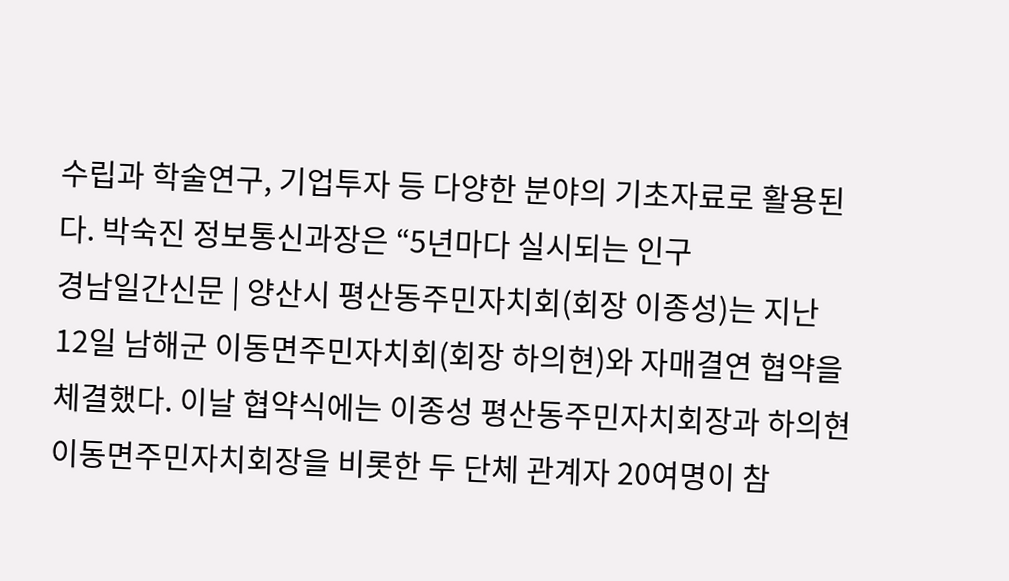수립과 학술연구, 기업투자 등 다양한 분야의 기초자료로 활용된다. 박숙진 정보통신과장은 “5년마다 실시되는 인구
경남일간신문 | 양산시 평산동주민자치회(회장 이종성)는 지난 12일 남해군 이동면주민자치회(회장 하의현)와 자매결연 협약을 체결했다. 이날 협약식에는 이종성 평산동주민자치회장과 하의현 이동면주민자치회장을 비롯한 두 단체 관계자 20여명이 참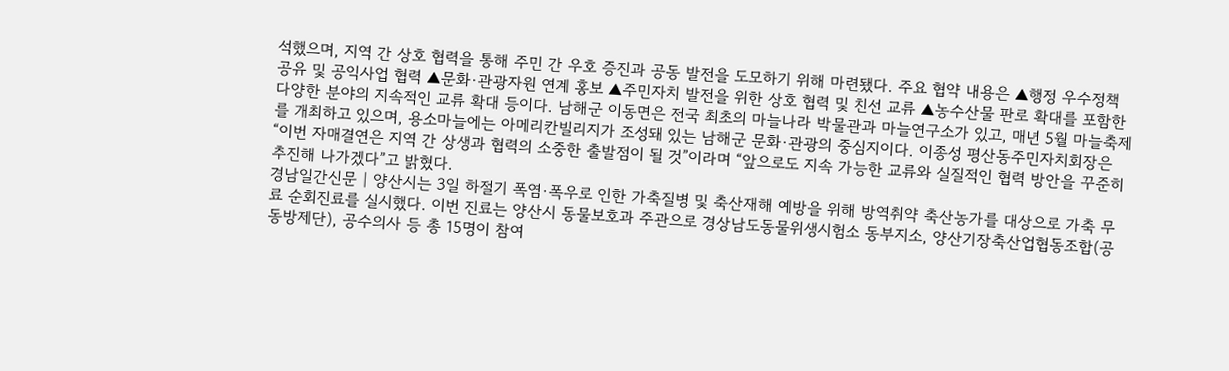석했으며, 지역 간 상호 협력을 통해 주민 간 우호 증진과 공동 발전을 도모하기 위해 마련됐다. 주요 협약 내용은 ▲행정 우수정책 공유 및 공익사업 협력 ▲문화·관광자원 연계 홍보 ▲주민자치 발전을 위한 상호 협력 및 친선 교류 ▲농수산물 판로 확대를 포함한 다양한 분야의 지속적인 교류 확대 등이다. 남해군 이동면은 전국 최초의 마늘나라 박물관과 마늘연구소가 있고, 매년 5월 마늘축제를 개최하고 있으며, 용소마늘에는 아메리칸빌리지가 조성돼 있는 남해군 문화·관광의 중심지이다. 이종성 평산동주민자치회장은 “이번 자매결연은 지역 간 상생과 협력의 소중한 출발점이 될 것”이라며 “앞으로도 지속 가능한 교류와 실질적인 협력 방안을 꾸준히 추진해 나가겠다”고 밝혔다.
경남일간신문 | 양산시는 3일 하절기 폭염·폭우로 인한 가축질병 및 축산재해 예방을 위해 방역취약 축산농가를 대상으로 가축 무료 순회진료를 실시했다. 이번 진료는 양산시 동물보호과 주관으로 경상남도동물위생시험소 동부지소, 양산기장축산업협동조합(공동방제단), 공수의사 등 총 15명이 참여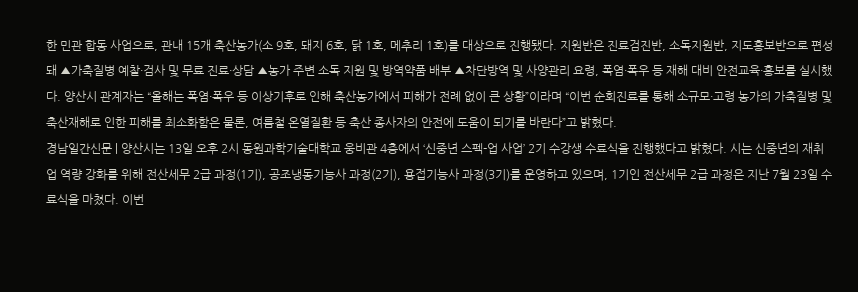한 민관 합동 사업으로, 관내 15개 축산농가(소 9호, 돼지 6호, 닭 1호, 메추리 1호)를 대상으로 진행됐다. 지원반은 진료검진반, 소독지원반, 지도홍보반으로 편성돼 ▲가축질병 예찰·검사 및 무료 진료·상담 ▲농가 주변 소독 지원 및 방역약품 배부 ▲차단방역 및 사양관리 요령, 폭염·폭우 등 재해 대비 안전교육·홍보를 실시했다. 양산시 관계자는 “올해는 폭염·폭우 등 이상기후로 인해 축산농가에서 피해가 전례 없이 큰 상황”이라며 “이번 순회진료를 통해 소규모·고령 농가의 가축질병 및 축산재해로 인한 피해를 최소화함은 물론, 여름철 온열질환 등 축산 종사자의 안전에 도움이 되기를 바란다”고 밝혔다.
경남일간신문 | 양산시는 13일 오후 2시 동원과학기술대학교 웅비관 4층에서 ‘신중년 스펙-업 사업’ 2기 수강생 수료식을 진행했다고 밝혔다. 시는 신중년의 재취업 역량 강화를 위해 전산세무 2급 과정(1기), 공조냉동기능사 과정(2기), 용접기능사 과정(3기)를 운영하고 있으며, 1기인 전산세무 2급 과정은 지난 7월 23일 수료식을 마쳤다. 이번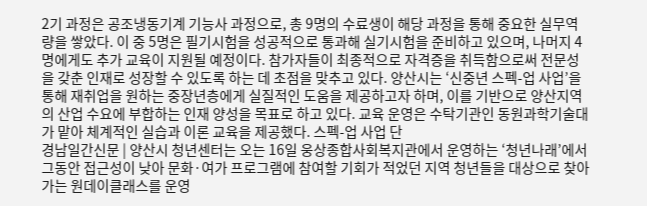2기 과정은 공조냉동기계 기능사 과정으로, 총 9명의 수료생이 해당 과정을 통해 중요한 실무역량을 쌓았다. 이 중 5명은 필기시험을 성공적으로 통과해 실기시험을 준비하고 있으며, 나머지 4명에게도 추가 교육이 지원될 예정이다. 참가자들이 최종적으로 자격증을 취득함으로써 전문성을 갖춘 인재로 성장할 수 있도록 하는 데 초점을 맞추고 있다. 양산시는 ‘신중년 스펙-업 사업’을 통해 재취업을 원하는 중장년층에게 실질적인 도움을 제공하고자 하며, 이를 기반으로 양산지역의 산업 수요에 부합하는 인재 양성을 목표로 하고 있다. 교육 운영은 수탁기관인 동원과학기술대가 맡아 체계적인 실습과 이론 교육을 제공했다. 스펙-업 사업 단
경남일간신문 | 양산시 청년센터는 오는 16일 웅상종합사회복지관에서 운영하는 ‘청년나래’에서 그동안 접근성이 낮아 문화·여가 프로그램에 참여할 기회가 적었던 지역 청년들을 대상으로 찾아가는 원데이클래스를 운영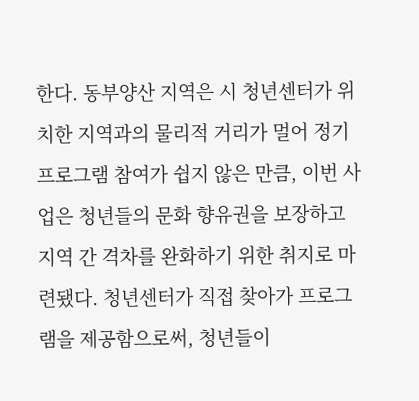한다. 동부양산 지역은 시 청년센터가 위치한 지역과의 물리적 거리가 멀어 정기 프로그램 참여가 쉽지 않은 만큼, 이번 사업은 청년들의 문화 향유권을 보장하고 지역 간 격차를 완화하기 위한 취지로 마련됐다. 청년센터가 직접 찾아가 프로그램을 제공함으로써, 청년들이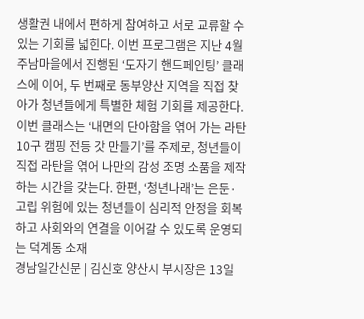생활권 내에서 편하게 참여하고 서로 교류할 수 있는 기회를 넓힌다. 이번 프로그램은 지난 4월 주남마을에서 진행된 ‘도자기 핸드페인팅’ 클래스에 이어, 두 번째로 동부양산 지역을 직접 찾아가 청년들에게 특별한 체험 기회를 제공한다. 이번 클래스는 ‘내면의 단아함을 엮어 가는 라탄 10구 캠핑 전등 갓 만들기’를 주제로, 청년들이 직접 라탄을 엮어 나만의 감성 조명 소품을 제작하는 시간을 갖는다. 한편, ‘청년나래’는 은둔·고립 위험에 있는 청년들이 심리적 안정을 회복하고 사회와의 연결을 이어갈 수 있도록 운영되는 덕계동 소재
경남일간신문 | 김신호 양산시 부시장은 13일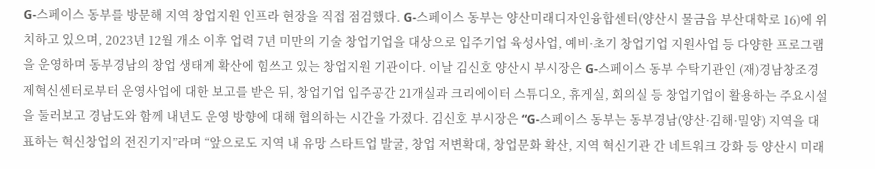G-스페이스 동부를 방문해 지역 창업지원 인프라 현장을 직접 점검했다. G-스페이스 동부는 양산미래디자인융합센터(양산시 물금읍 부산대학로 16)에 위치하고 있으며, 2023년 12월 개소 이후 업력 7년 미만의 기술 창업기업을 대상으로 입주기업 육성사업, 예비·초기 창업기업 지원사업 등 다양한 프로그램을 운영하며 동부경남의 창업 생태계 확산에 힘쓰고 있는 창업지원 기관이다. 이날 김신호 양산시 부시장은 G-스페이스 동부 수탁기관인 (재)경남창조경제혁신센터로부터 운영사업에 대한 보고를 받은 뒤, 창업기업 입주공간 21개실과 크리에이터 스튜디오, 휴게실, 회의실 등 창업기업이 활용하는 주요시설을 둘러보고 경남도와 함께 내년도 운영 방향에 대해 협의하는 시간을 가졌다. 김신호 부시장은 “G-스페이스 동부는 동부경남(양산·김해·밀양) 지역을 대표하는 혁신창업의 전진기지”라며 “앞으로도 지역 내 유망 스타트업 발굴, 창업 저변확대, 창업문화 확산, 지역 혁신기관 간 네트워크 강화 등 양산시 미래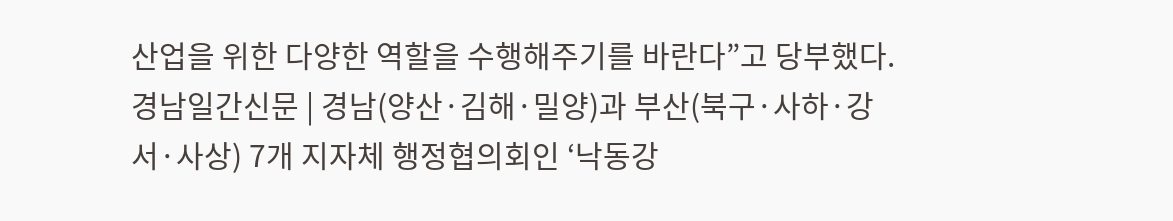산업을 위한 다양한 역할을 수행해주기를 바란다”고 당부했다.
경남일간신문 | 경남(양산·김해·밀양)과 부산(북구·사하·강서·사상) 7개 지자체 행정협의회인 ‘낙동강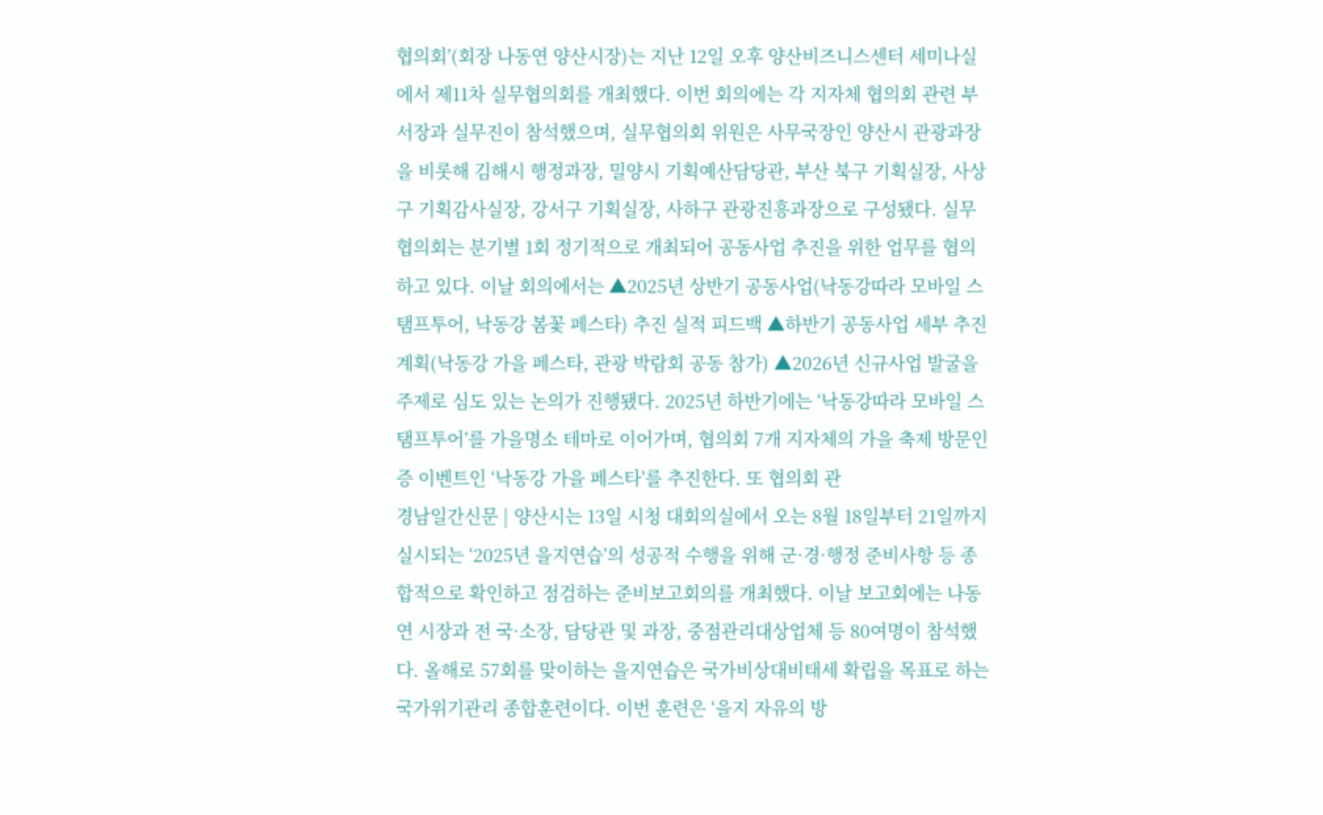협의회’(회장 나동연 양산시장)는 지난 12일 오후 양산비즈니스센터 세미나실에서 제11차 실무협의회를 개최했다. 이번 회의에는 각 지자체 협의회 관련 부서장과 실무진이 참석했으며, 실무협의회 위원은 사무국장인 양산시 관광과장을 비롯해 김해시 행정과장, 밀양시 기획예산담당관, 부산 북구 기획실장, 사상구 기획감사실장, 강서구 기획실장, 사하구 관광진흥과장으로 구성됐다. 실무협의회는 분기별 1회 정기적으로 개최되어 공동사업 추진을 위한 업무를 협의하고 있다. 이날 회의에서는 ▲2025년 상반기 공동사업(낙동강따라 모바일 스탬프투어, 낙동강 봄꽃 페스타) 추진 실적 피드백 ▲하반기 공동사업 세부 추진계획(낙동강 가을 페스타, 관광 박람회 공동 참가) ▲2026년 신규사업 발굴을 주제로 심도 있는 논의가 진행됐다. 2025년 하반기에는 ‘낙동강따라 모바일 스탬프투어’를 가을명소 테마로 이어가며, 협의회 7개 지자체의 가을 축제 방문인증 이벤트인 ‘낙동강 가을 페스타’를 추진한다. 또 협의회 관
경남일간신문 | 양산시는 13일 시청 대회의실에서 오는 8월 18일부터 21일까지 실시되는 ‘2025년 을지연습’의 성공적 수행을 위해 군·경·행정 준비사항 등 종합적으로 확인하고 점검하는 준비보고회의를 개최했다. 이날 보고회에는 나동연 시장과 전 국·소장, 담당관 및 과장, 중점관리대상업체 등 80여명이 참석했다. 올해로 57회를 맞이하는 을지연습은 국가비상대비태세 확립을 목표로 하는 국가위기관리 종합훈련이다. 이번 훈련은 ‘을지 자유의 방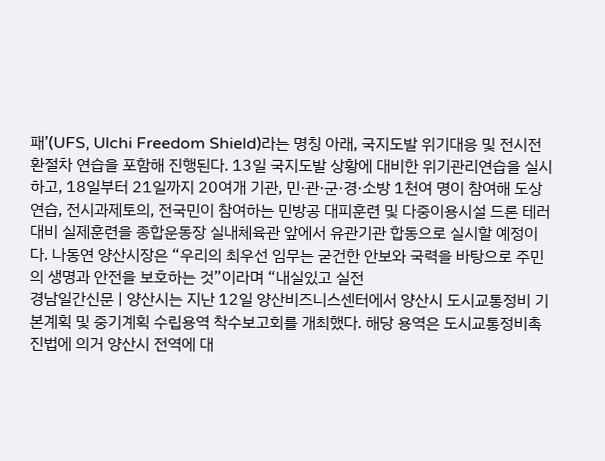패’(UFS, Ulchi Freedom Shield)라는 명칭 아래, 국지도발 위기대응 및 전시전환절차 연습을 포함해 진행된다. 13일 국지도발 상황에 대비한 위기관리연습을 실시하고, 18일부터 21일까지 20여개 기관, 민·관·군·경·소방 1천여 명이 참여해 도상연습, 전시과제토의, 전국민이 참여하는 민방공 대피훈련 및 다중이용시설 드론 테러 대비 실제훈련을 종합운동장 실내체육관 앞에서 유관기관 합동으로 실시할 예정이다. 나동연 양산시장은 “우리의 최우선 임무는 굳건한 안보와 국력을 바탕으로 주민의 생명과 안전을 보호하는 것”이라며 “내실있고 실전
경남일간신문 | 양산시는 지난 12일 양산비즈니스센터에서 양산시 도시교통정비 기본계획 및 중기계획 수립용역 착수보고회를 개최했다. 해당 용역은 도시교통정비촉진법에 의거 양산시 전역에 대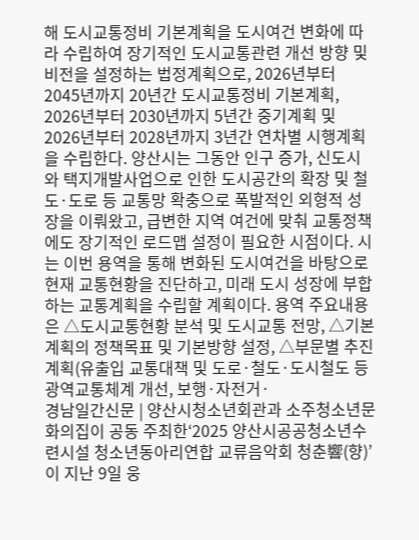해 도시교통정비 기본계획을 도시여건 변화에 따라 수립하여 장기적인 도시교통관련 개선 방향 및 비전을 설정하는 법정계획으로, 2026년부터 2045년까지 20년간 도시교통정비 기본계획, 2026년부터 2030년까지 5년간 중기계획 및 2026년부터 2028년까지 3년간 연차별 시행계획을 수립한다. 양산시는 그동안 인구 증가, 신도시와 택지개발사업으로 인한 도시공간의 확장 및 철도·도로 등 교통망 확충으로 폭발적인 외형적 성장을 이뤄왔고, 급변한 지역 여건에 맞춰 교통정책에도 장기적인 로드맵 설정이 필요한 시점이다. 시는 이번 용역을 통해 변화된 도시여건을 바탕으로 현재 교통현황을 진단하고, 미래 도시 성장에 부합하는 교통계획을 수립할 계획이다. 용역 주요내용은 △도시교통현황 분석 및 도시교통 전망, △기본계획의 정책목표 및 기본방향 설정, △부문별 추진계획(유출입 교통대책 및 도로·철도·도시철도 등 광역교통체계 개선, 보행·자전거·
경남일간신문 | 양산시청소년회관과 소주청소년문화의집이 공동 주최한‘2025 양산시공공청소년수련시설 청소년동아리연합 교류음악회 청춘響(향)’이 지난 9일 웅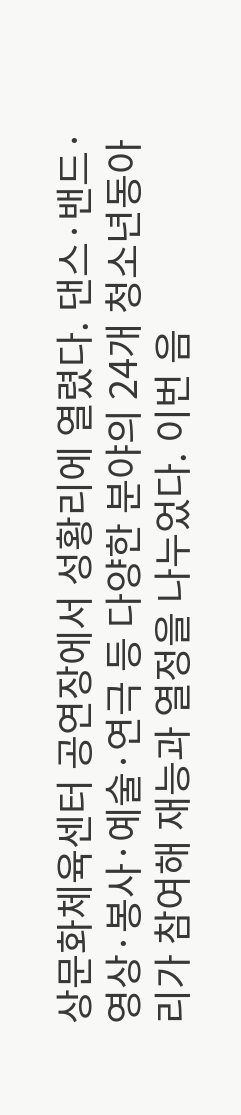상문화체육센터 공연장에서 성황리에 열렸다. 댄스·밴드·영상·봉사·예술·연극 등 다양한 분야의 24개 청소년동아리가 참여해 재능과 열정을 나누었다. 이번 음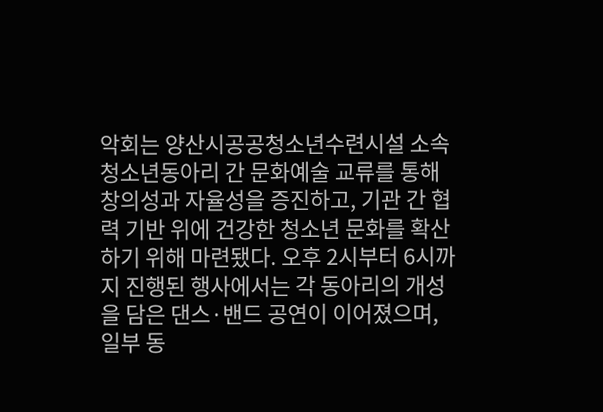악회는 양산시공공청소년수련시설 소속 청소년동아리 간 문화예술 교류를 통해 창의성과 자율성을 증진하고, 기관 간 협력 기반 위에 건강한 청소년 문화를 확산하기 위해 마련됐다. 오후 2시부터 6시까지 진행된 행사에서는 각 동아리의 개성을 담은 댄스·밴드 공연이 이어졌으며, 일부 동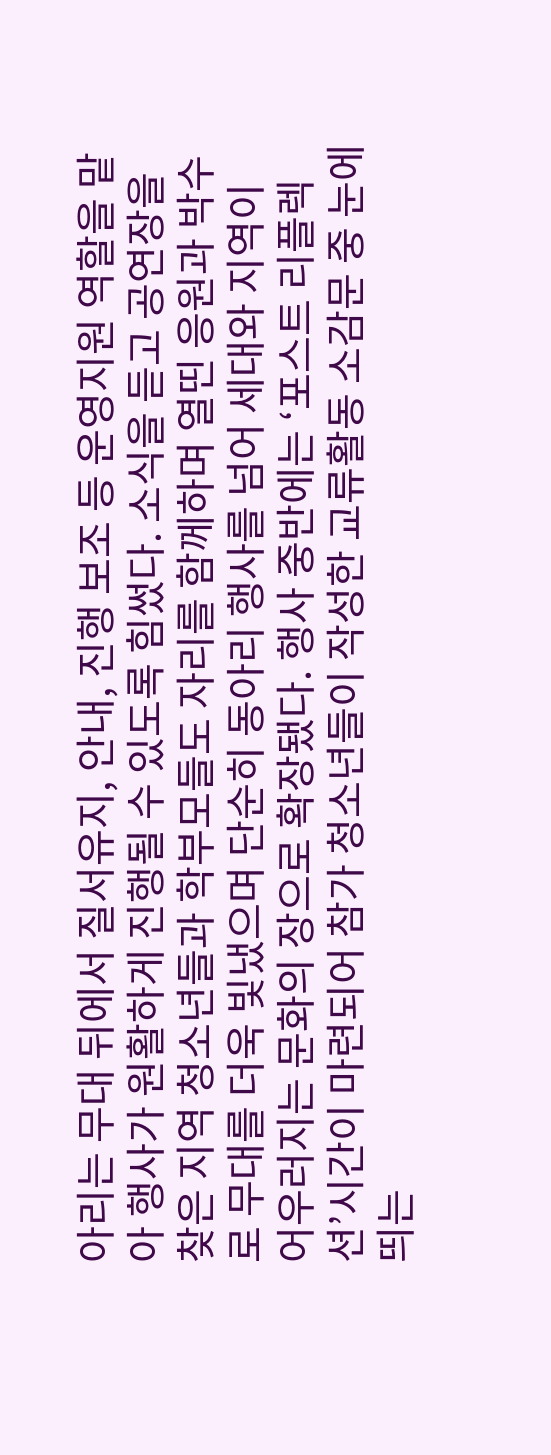아리는 무대 뒤에서 질서유지, 안내, 진행 보조 등 운영지원 역할을 맡아 행사가 원활하게 진행될 수 있도록 힘썼다. 소식을 듣고 공연장을 찾은 지역 청소년들과 학부모들도 자리를 함께하며 열띤 응원과 박수로 무대를 더욱 빛냈으며 단순히 동아리 행사를 넘어 세대와 지역이 어우러지는 문화의 장으로 확장됐다. 행사 중반에는 ‘포스트 리플렉션’시간이 마련되어 참가 청소년들이 작성한 교류활동 소감문 중 눈에 띄는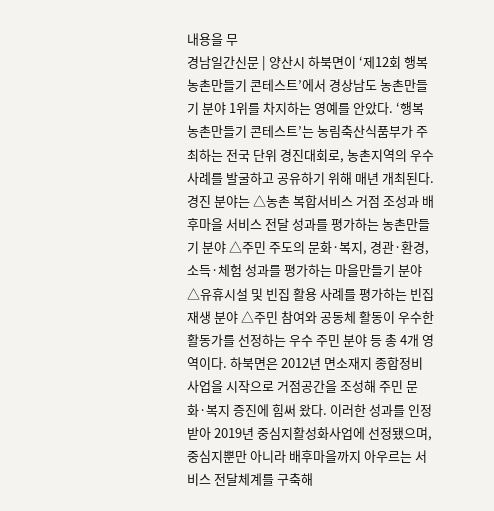내용을 무
경남일간신문 | 양산시 하북면이 ‘제12회 행복농촌만들기 콘테스트’에서 경상남도 농촌만들기 분야 1위를 차지하는 영예를 안았다. ‘행복농촌만들기 콘테스트’는 농림축산식품부가 주최하는 전국 단위 경진대회로, 농촌지역의 우수사례를 발굴하고 공유하기 위해 매년 개최된다. 경진 분야는 △농촌 복합서비스 거점 조성과 배후마을 서비스 전달 성과를 평가하는 농촌만들기 분야 △주민 주도의 문화·복지, 경관·환경, 소득·체험 성과를 평가하는 마을만들기 분야 △유휴시설 및 빈집 활용 사례를 평가하는 빈집재생 분야 △주민 참여와 공동체 활동이 우수한 활동가를 선정하는 우수 주민 분야 등 총 4개 영역이다. 하북면은 2012년 면소재지 종합정비사업을 시작으로 거점공간을 조성해 주민 문화·복지 증진에 힘써 왔다. 이러한 성과를 인정받아 2019년 중심지활성화사업에 선정됐으며, 중심지뿐만 아니라 배후마을까지 아우르는 서비스 전달체계를 구축해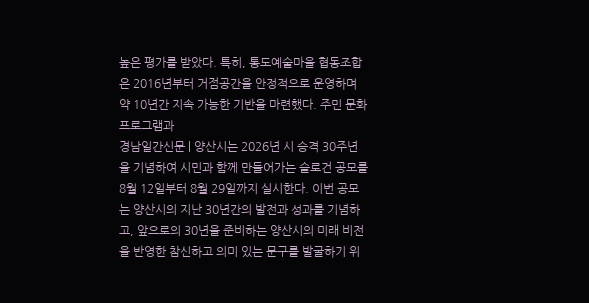높은 평가를 받았다. 특히, 통도예술마을 협동조합은 2016년부터 거점공간을 안정적으로 운영하며 약 10년간 지속 가능한 기반을 마련했다. 주민 문화 프로그램과
경남일간신문 | 양산시는 2026년 시 승격 30주년을 기념하여 시민과 함께 만들어가는 슬로건 공모를 8월 12일부터 8월 29일까지 실시한다. 이번 공모는 양산시의 지난 30년간의 발전과 성과를 기념하고, 앞으로의 30년을 준비하는 양산시의 미래 비전을 반영한 참신하고 의미 있는 문구를 발굴하기 위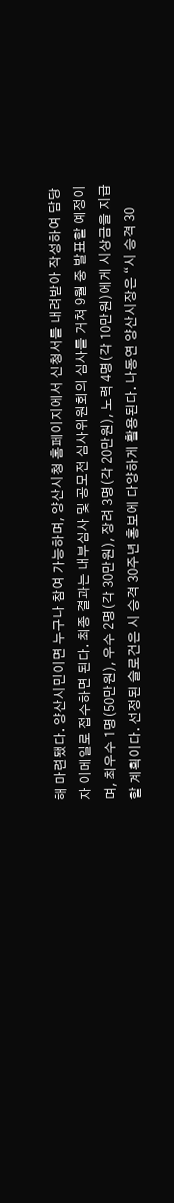해 마련됐다. 양산시민이면 누구나 참여 가능하며, 양산시청 홈페이지에서 신청서를 내려받아 작성하여 담당자 이메일로 접수하면 된다. 최종 결과는 내부심사 및 공모전 심사위원회의 심사를 거쳐 9월 중 발표할 예정이며, 최우수 1명(50만원), 우수 2명(각 30만원), 장려 3명(각 20만원), 노력 4명(각 10만원)에게 시상금을 지급할 계획이다. 선정된 슬로건은 시 승격 30주년 홍보에 다양하게 활용된다. 나동연 양산시장은 “시 승격 30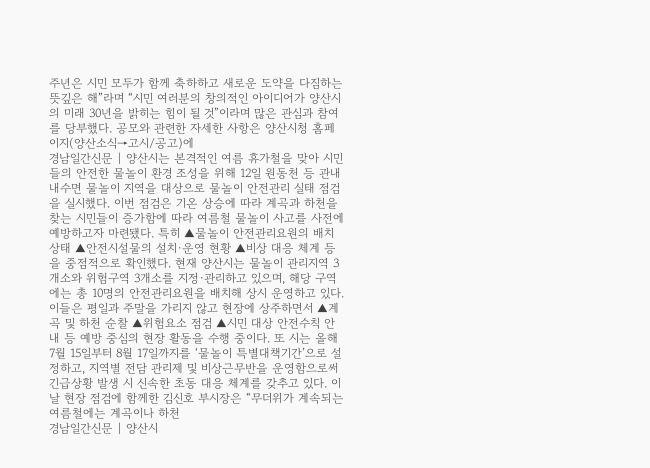주년은 시민 모두가 함께 축하하고 새로운 도약을 다짐하는 뜻깊은 해”라며 “시민 여러분의 창의적인 아이디어가 양산시의 미래 30년을 밝히는 힘이 될 것”이라며 많은 관심과 참여를 당부했다. 공모와 관련한 자세한 사항은 양산시청 홈페이지(양산소식→고시/공고)에
경남일간신문 | 양산시는 본격적인 여름 휴가철을 맞아 시민들의 안전한 물놀이 환경 조성을 위해 12일 원동천 등 관내 내수면 물놀이 지역을 대상으로 물놀이 안전관리 실태 점검을 실시했다. 이번 점검은 기온 상승에 따라 계곡과 하천을 찾는 시민들이 증가함에 따라 여름철 물놀이 사고를 사전에 예방하고자 마련됐다. 특히 ▲물놀이 안전관리요원의 배치 상태 ▲안전시설물의 설치·운영 현황 ▲비상 대응 체계 등을 중점적으로 확인했다. 현재 양산시는 물놀이 관리지역 3개소와 위험구역 3개소를 지정·관리하고 있으며, 해당 구역에는 총 10명의 안전관리요원을 배치해 상시 운영하고 있다. 이들은 평일과 주말을 가리지 않고 현장에 상주하면서 ▲계곡 및 하천 순찰 ▲위험요소 점검 ▲시민 대상 안전수칙 안내 등 예방 중심의 현장 활동을 수행 중이다. 또 시는 올해 7월 15일부터 8월 17일까지를 ‘물놀이 특별대책기간’으로 설정하고, 지역별 전담 관리제 및 비상근무반을 운영함으로써 긴급상황 발생 시 신속한 초동 대응 체계를 갖추고 있다. 이날 현장 점검에 함께한 김신호 부시장은 “무더위가 계속되는 여름철에는 계곡이나 하천
경남일간신문 | 양산시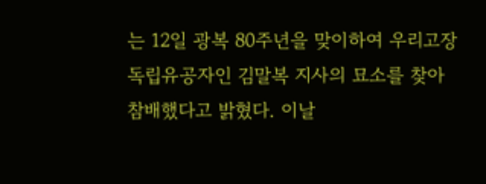는 12일 광복 80주년을 맞이하여 우리고장 독립유공자인 김말복 지사의 묘소를 찾아 참배했다고 밝혔다. 이날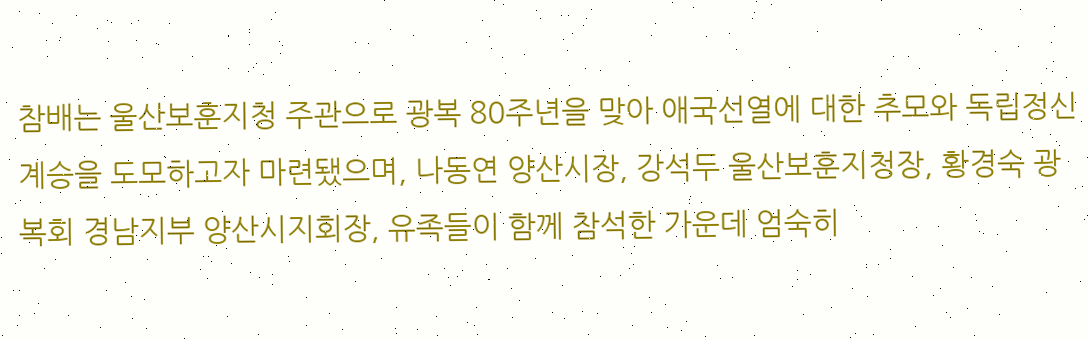참배는 울산보훈지청 주관으로 광복 80주년을 맞아 애국선열에 대한 추모와 독립정신 계승을 도모하고자 마련됐으며, 나동연 양산시장, 강석두 울산보훈지청장, 황경숙 광복회 경남지부 양산시지회장, 유족들이 함께 참석한 가운데 엄숙히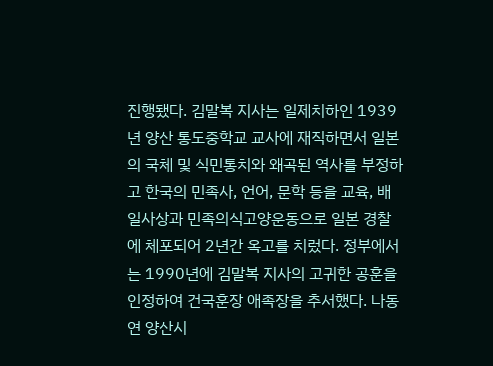진행됐다. 김말복 지사는 일제치하인 1939년 양산 통도중학교 교사에 재직하면서 일본의 국체 및 식민통치와 왜곡된 역사를 부정하고 한국의 민족사, 언어, 문학 등을 교육, 배일사상과 민족의식고양운동으로 일본 경찰에 체포되어 2년간 옥고를 치렀다. 정부에서는 1990년에 김말복 지사의 고귀한 공훈을 인정하여 건국훈장 애족장을 추서했다. 나동연 양산시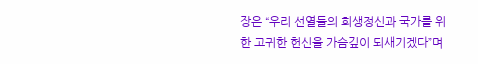장은 “우리 선열들의 희생정신과 국가를 위한 고귀한 헌신을 가슴깊이 되새기겠다”며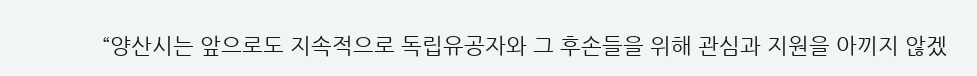“양산시는 앞으로도 지속적으로 독립유공자와 그 후손들을 위해 관심과 지원을 아끼지 않겠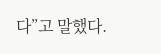다”고 말했다.